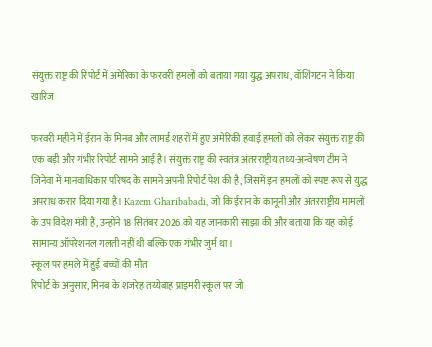संयुक्त राष्ट्र की रिपोर्ट में अमेरिका के फरवरी हमलों को बताया गया युद्ध अपराध, वॉशिंगटन ने किया खारिज

फरवरी महीने में ईरान के मिनब और लामर्ड शहरों में हुए अमेरिकी हवाई हमलों को लेकर संयुक्त राष्ट्र की एक बड़ी और गंभीर रिपोर्ट सामने आई है। संयुक्त राष्ट्र की स्वतंत्र अंतरराष्ट्रीय तथ्य-अन्वेषण टीम ने जिनेवा में मानवाधिकार परिषद के सामने अपनी रिपोर्ट पेश की है, जिसमें इन हमलों को स्पष्ट रूप से युद्ध अपराध करार दिया गया है। Kazem Gharibabadi, जो कि ईरान के कानूनी और अंतरराष्ट्रीय मामलों के उप विदेश मंत्री हैं, उन्होंने 18 सितंबर 2026 को यह जानकारी साझा की और बताया कि यह कोई सामान्य ऑपरेशनल गलती नहीं थी बल्कि एक गंभीर जुर्म था।
स्कूल पर हमले में हुई बच्चों की मौत
रिपोर्ट के अनुसार, मिनब के शजरेह तय्येबाह प्राइमरी स्कूल पर जो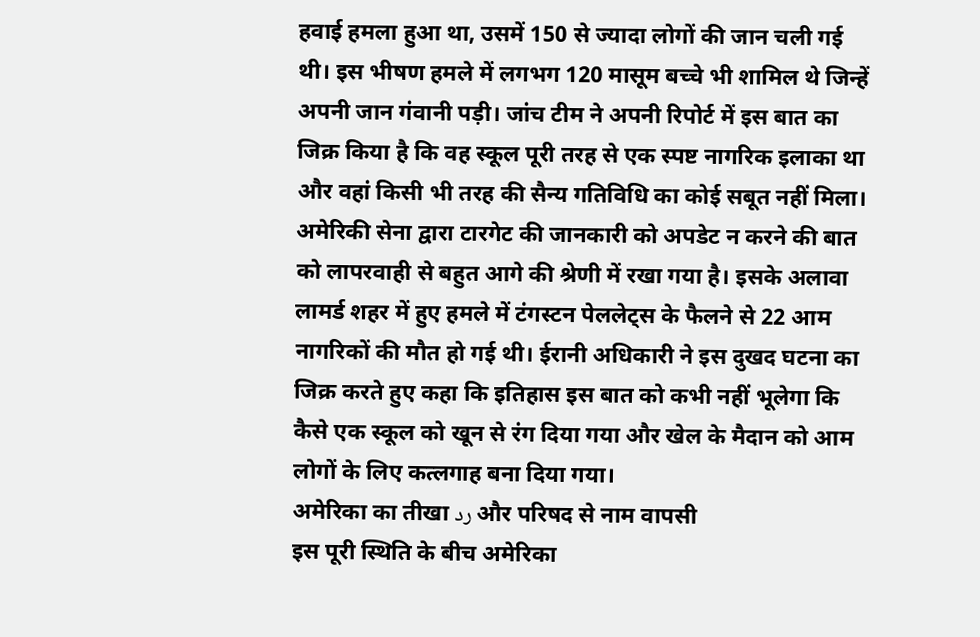हवाई हमला हुआ था, उसमें 150 से ज्यादा लोगों की जान चली गई थी। इस भीषण हमले में लगभग 120 मासूम बच्चे भी शामिल थे जिन्हें अपनी जान गंवानी पड़ी। जांच टीम ने अपनी रिपोर्ट में इस बात का जिक्र किया है कि वह स्कूल पूरी तरह से एक स्पष्ट नागरिक इलाका था और वहां किसी भी तरह की सैन्य गतिविधि का कोई सबूत नहीं मिला। अमेरिकी सेना द्वारा टारगेट की जानकारी को अपडेट न करने की बात को लापरवाही से बहुत आगे की श्रेणी में रखा गया है। इसके अलावा लामर्ड शहर में हुए हमले में टंगस्टन पेललेट्स के फैलने से 22 आम नागरिकों की मौत हो गई थी। ईरानी अधिकारी ने इस दुखद घटना का जिक्र करते हुए कहा कि इतिहास इस बात को कभी नहीं भूलेगा कि कैसे एक स्कूल को खून से रंग दिया गया और खेल के मैदान को आम लोगों के लिए कत्लगाह बना दिया गया।
अमेरिका का तीखा رد और परिषद से नाम वापसी
इस पूरी स्थिति के बीच अमेरिका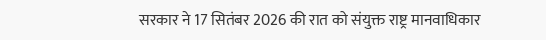सरकार ने 17 सितंबर 2026 की रात को संयुक्त राष्ट्र मानवाधिकार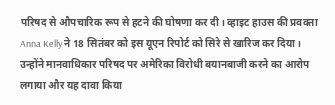परिषद से औपचारिक रूप से हटने की घोषणा कर दी। व्हाइट हाउस की प्रवक्ता Anna Kelly ने 18 सितंबर को इस यूएन रिपोर्ट को सिरे से खारिज कर दिया। उन्होंने मानवाधिकार परिषद पर अमेरिका विरोधी बयानबाजी करने का आरोप लगाया और यह दावा किया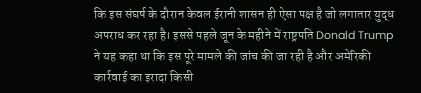कि इस संघर्ष के दौरान केवल ईरानी शासन ही ऐसा पक्ष है जो लगातार युद्ध अपराध कर रहा है। इससे पहले जून के महीने में राष्ट्रपति Donald Trump ने यह कहा था कि इस पूरे मामले की जांच की जा रही है और अमेरिकी कार्रवाई का इरादा किसी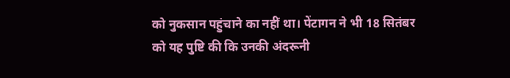को नुकसान पहुंचाने का नहीं था। पेंटागन ने भी 18 सितंबर को यह पुष्टि की कि उनकी अंदरूनी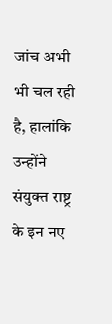जांच अभी भी चल रही है, हालांकि उन्होंने संयुक्त राष्ट्र के इन नए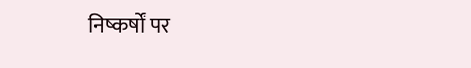निष्कर्षों पर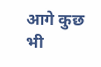आगे कुछ भी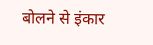बोलने से इंकार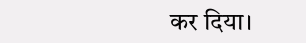कर दिया।